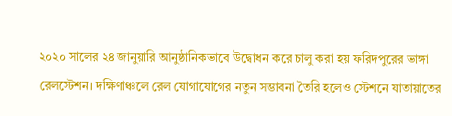২০২০ সালের ২৪ জানুয়ারি আনুষ্ঠানিকভাবে উদ্বোধন করে চালু করা হয় ফরিদপুরের ভাঙ্গা রেলস্টেশন। দক্ষিণাঞ্চলে রেল যোগাযোগের নতুন সম্ভাবনা তৈরি হলেও স্টেশনে যাতায়াতের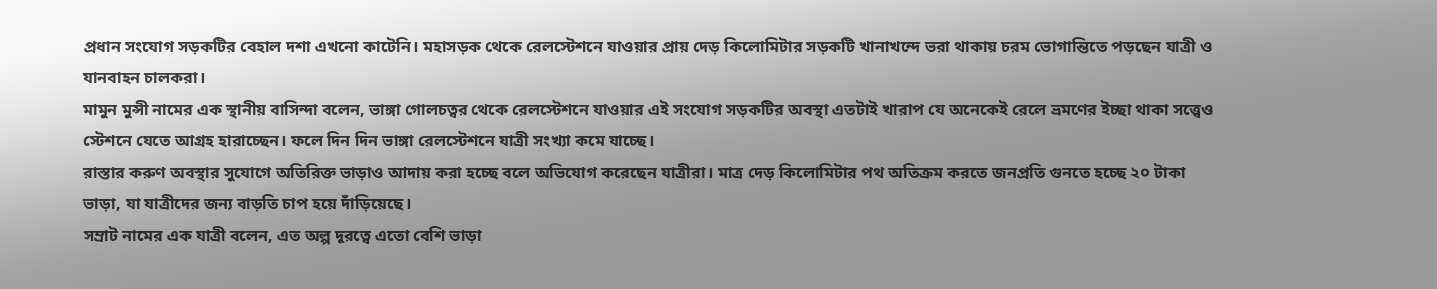প্রধান সংযোগ সড়কটির বেহাল দশা এখনো কাটেনি। মহাসড়ক থেকে রেলস্টেশনে যাওয়ার প্রায় দেড় কিলোমিটার সড়কটি খানাখন্দে ভরা থাকায় চরম ভোগান্তিতে পড়ছেন যাত্রী ও যানবাহন চালকরা।
মামুন মুন্সী নামের এক স্থানীয় বাসিন্দা বলেন, ভাঙ্গা গোলচত্বর থেকে রেলস্টেশনে যাওয়ার এই সংযোগ সড়কটির অবস্থা এতটাই খারাপ যে অনেকেই রেলে ভ্রমণের ইচ্ছা থাকা সত্ত্বেও স্টেশনে যেতে আগ্রহ হারাচ্ছেন। ফলে দিন দিন ভাঙ্গা রেলস্টেশনে যাত্রী সংখ্যা কমে যাচ্ছে।
রাস্তার করুণ অবস্থার সুযোগে অতিরিক্ত ভাড়াও আদায় করা হচ্ছে বলে অভিযোগ করেছেন যাত্রীরা। মাত্র দেড় কিলোমিটার পথ অতিক্রম করতে জনপ্রতি গুনতে হচ্ছে ২০ টাকা ভাড়া, যা যাত্রীদের জন্য বাড়তি চাপ হয়ে দাঁড়িয়েছে।
সম্রাট নামের এক যাত্রী বলেন, এত অল্প দূরত্বে এতো বেশি ভাড়া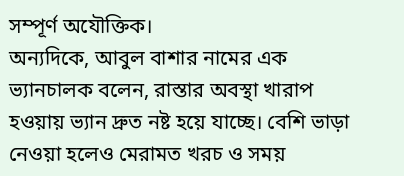সম্পূর্ণ অযৌক্তিক।
অন্যদিকে, আবুল বাশার নামের এক ভ্যানচালক বলেন, রাস্তার অবস্থা খারাপ হওয়ায় ভ্যান দ্রুত নষ্ট হয়ে যাচ্ছে। বেশি ভাড়া নেওয়া হলেও মেরামত খরচ ও সময়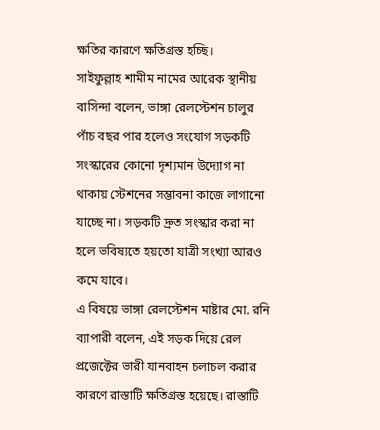ক্ষতির কারণে ক্ষতিগ্রস্ত হচ্ছি।
সাইফুল্লাহ শামীম নামের আরেক স্থানীয় বাসিন্দা বলেন, ভাঙ্গা রেলস্টেশন চালুর পাঁচ বছর পার হলেও সংযোগ সড়কটি সংস্কারের কোনো দৃশ্যমান উদ্যোগ না থাকায় স্টেশনের সম্ভাবনা কাজে লাগানো যাচ্ছে না। সড়কটি দ্রুত সংস্কার করা না হলে ভবিষ্যতে হয়তো যাত্রী সংখ্যা আরও কমে যাবে।
এ বিষয়ে ভাঙ্গা রেলস্টেশন মাষ্টার মো. রনি ব্যাপারী বলেন, এই সড়ক দিয়ে রেল প্রজেক্টের ভারী যানবাহন চলাচল করার কারণে রাস্তাটি ক্ষতিগ্রস্ত হয়েছে। রাস্তাটি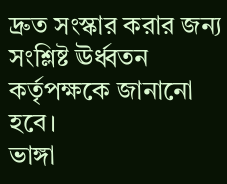দ্রুত সংস্কার করার জন্য সংশ্লিষ্ট ঊর্ধ্বতন কর্তৃপক্ষকে জানানো হবে।
ভাঙ্গা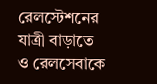রেলস্টেশনের যাত্রী বাড়াতে ও রেলসেবাকে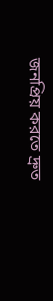জনপ্রিয় করতে দ্রুত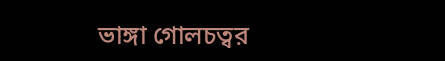ভাঙ্গা গোলচত্বর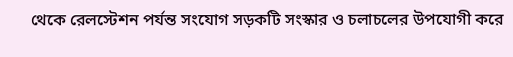থেকে রেলস্টেশন পর্যন্ত সংযোগ সড়কটি সংস্কার ও চলাচলের উপযোগী করে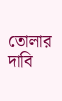তোলার দাবি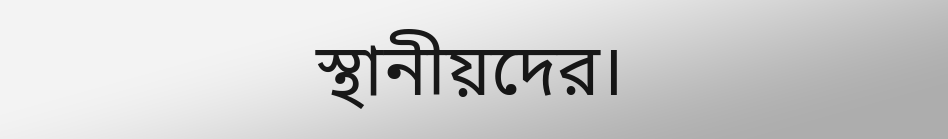স্থানীয়দের।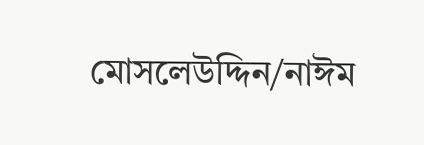মোসলেউদ্দিন/নাঈম